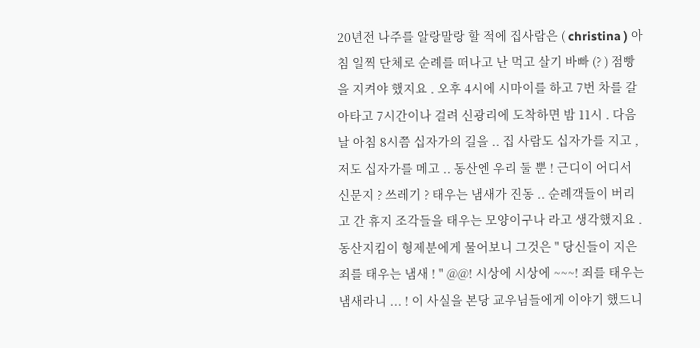20년전 나주를 알랑말랑 할 적에 집사람은 ( christina ) 아침 일찍 단체로 순례를 떠나고 난 먹고 살기 바빠 (? ) 점빵을 지켜야 했지요 . 오후 4시에 시마이를 하고 7번 차를 갈아타고 7시간이나 걸려 신광리에 도착하면 밤 11시 . 다음 날 아침 8시쯤 십자가의 길을 .. 집 사람도 십자가를 지고 , 저도 십자가를 메고 .. 동산엔 우리 둘 뿐 ! 근디이 어디서 신문지 ? 쓰레기 ? 태우는 냄새가 진동 .. 순례객들이 버리고 간 휴지 조각들을 태우는 모양이구나 라고 생각했지요 . 동산지킴이 형제분에게 물어보니 그것은 " 당신들이 지은 죄를 태우는 냄새 ! " @@! 시상에 시상에 ~~~! 죄를 태우는 냄새라니 ... ! 이 사실을 본당 교우님들에게 이야기 했드니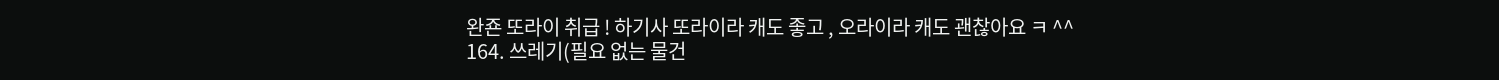완죤 또라이 취급 ! 하기사 또라이라 캐도 좋고 , 오라이라 캐도 괜찮아요 ㅋ ^^
164. 쓰레기(필요 없는 물건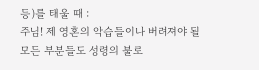등)를 태울 때 :
주님! 제 영혼의 악습들이나 버려져야 될 모든 부분들도 성령의 불로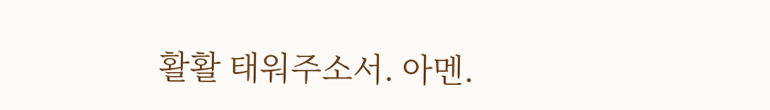활활 태워주소서. 아멘.